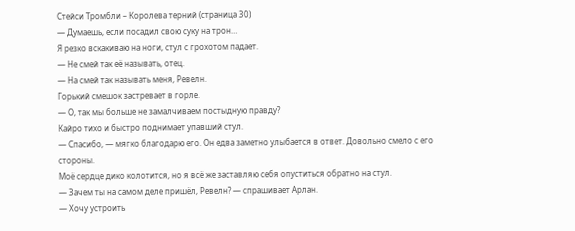Стейси Тромбли – Королева терний (страница 30)
— Думаешь, если посадил свою суку на трон…
Я резко вскакиваю на ноги, стул с грохотом падает.
— Не смей так её называть, отец.
— На смей так называть меня, Ревелн.
Горький смешок застревает в горле.
— О, так мы больше не замалчиваем постыдную правду?
Кайро тихо и быстро поднимает упавший стул.
— Спасибо, — мягко благодарю его. Он едва заметно улыбается в ответ. Довольно смело с его стороны.
Моё сердце дико колотится, но я всё же заставляю себя опуститься обратно на стул.
— Зачем ты на самом деле пришёл, Ревелн? — спрашивает Арлан.
— Хочу устроить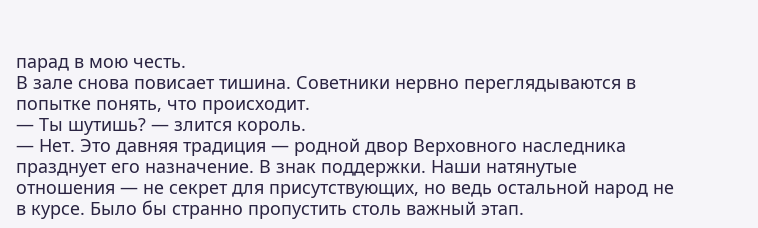парад в мою честь.
В зале снова повисает тишина. Советники нервно переглядываются в попытке понять, что происходит.
— Ты шутишь? — злится король.
— Нет. Это давняя традиция — родной двор Верховного наследника празднует его назначение. В знак поддержки. Наши натянутые отношения — не секрет для присутствующих, но ведь остальной народ не в курсе. Было бы странно пропустить столь важный этап.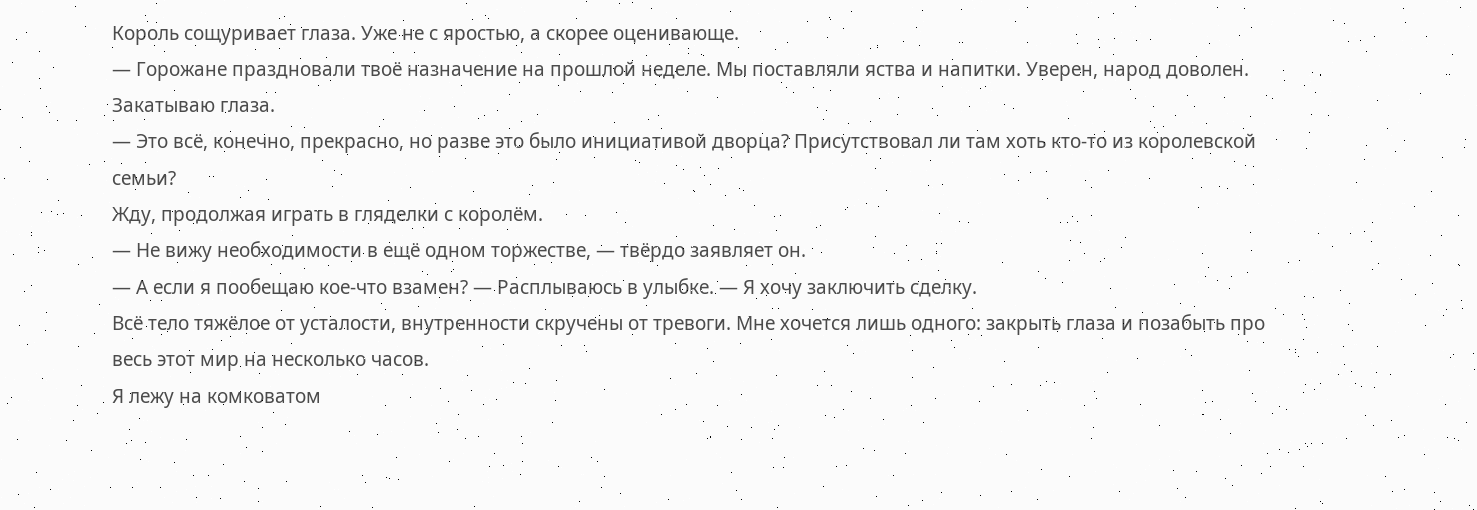Король сощуривает глаза. Уже не с яростью, а скорее оценивающе.
— Горожане праздновали твоё назначение на прошлой неделе. Мы поставляли яства и напитки. Уверен, народ доволен.
Закатываю глаза.
— Это всё, конечно, прекрасно, но разве это было инициативой дворца? Присутствовал ли там хоть кто-то из королевской семьи?
Жду, продолжая играть в гляделки с королём.
— Не вижу необходимости в ещё одном торжестве, — твёрдо заявляет он.
— А если я пообещаю кое-что взамен? — Расплываюсь в улыбке. — Я хочу заключить сделку.
Всё тело тяжёлое от усталости, внутренности скручены от тревоги. Мне хочется лишь одного: закрыть глаза и позабыть про весь этот мир на несколько часов.
Я лежу на комковатом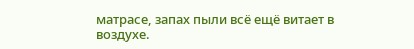матрасе, запах пыли всё ещё витает в воздухе.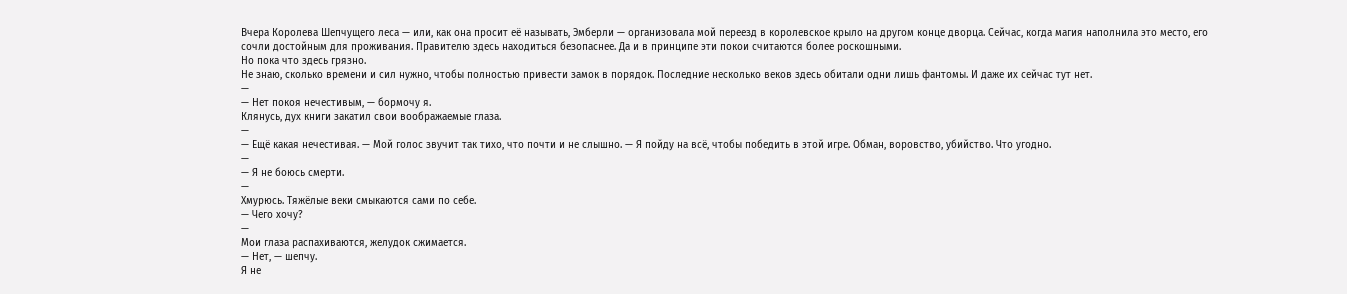Вчера Королева Шепчущего леса — или, как она просит её называть, Эмберли — организовала мой переезд в королевское крыло на другом конце дворца. Сейчас, когда магия наполнила это место, его сочли достойным для проживания. Правителю здесь находиться безопаснее. Да и в принципе эти покои считаются более роскошными.
Но пока что здесь грязно.
Не знаю, сколько времени и сил нужно, чтобы полностью привести замок в порядок. Последние несколько веков здесь обитали одни лишь фантомы. И даже их сейчас тут нет.
—
— Нет покоя нечестивым, — бормочу я.
Клянусь, дух книги закатил свои воображаемые глаза.
—
— Ещё какая нечестивая. — Мой голос звучит так тихо, что почти и не слышно. — Я пойду на всё, чтобы победить в этой игре. Обман, воровство, убийство. Что угодно.
—
— Я не боюсь смерти.
—
Хмурюсь. Тяжёлые веки смыкаются сами по себе.
— Чего хочу?
—
Мои глаза распахиваются, желудок сжимается.
— Нет, — шепчу.
Я не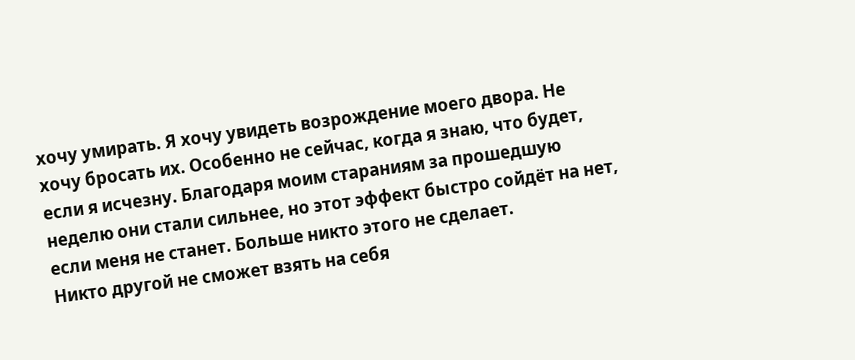хочу умирать. Я хочу увидеть возрождение моего двора. Не хочу бросать их. Особенно не сейчас, когда я знаю, что будет, если я исчезну. Благодаря моим стараниям за прошедшую неделю они стали сильнее, но этот эффект быстро сойдёт на нет, если меня не станет. Больше никто этого не сделает.
Никто другой не сможет взять на себя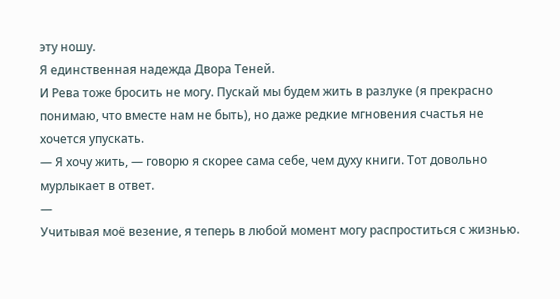эту ношу.
Я единственная надежда Двора Теней.
И Рева тоже бросить не могу. Пускай мы будем жить в разлуке (я прекрасно понимаю, что вместе нам не быть), но даже редкие мгновения счастья не хочется упускать.
— Я хочу жить, — говорю я скорее сама себе, чем духу книги. Тот довольно мурлыкает в ответ.
—
Учитывая моё везение, я теперь в любой момент могу распроститься с жизнью.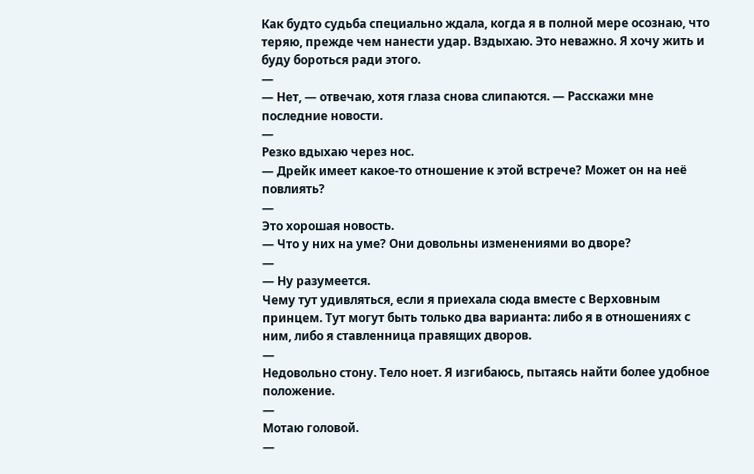Как будто судьба специально ждала, когда я в полной мере осознаю, что теряю, прежде чем нанести удар. Вздыхаю. Это неважно. Я хочу жить и буду бороться ради этого.
—
— Нет, — отвечаю, хотя глаза снова слипаются. — Расскажи мне последние новости.
—
Резко вдыхаю через нос.
— Дрейк имеет какое-то отношение к этой встрече? Может он на неё повлиять?
—
Это хорошая новость.
— Что у них на уме? Они довольны изменениями во дворе?
—
— Ну разумеется.
Чему тут удивляться, если я приехала сюда вместе с Верховным принцем. Тут могут быть только два варианта: либо я в отношениях с ним, либо я ставленница правящих дворов.
—
Недовольно стону. Тело ноет. Я изгибаюсь, пытаясь найти более удобное положение.
—
Мотаю головой.
—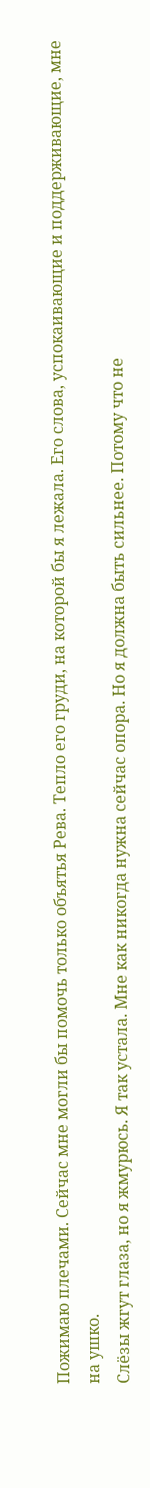Пожимаю плечами. Сейчас мне могли бы помочь только объятья Рева. Тепло его груди, на которой бы я лежала. Его слова, успокаивающие и поддерживающие, мне на ушко.
Слёзы жгут глаза, но я жмурюсь. Я так устала. Мне как никогда нужна сейчас опора. Но я должна быть сильнее. Потому что не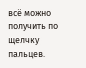всё можно получить по щелчку пальцев.